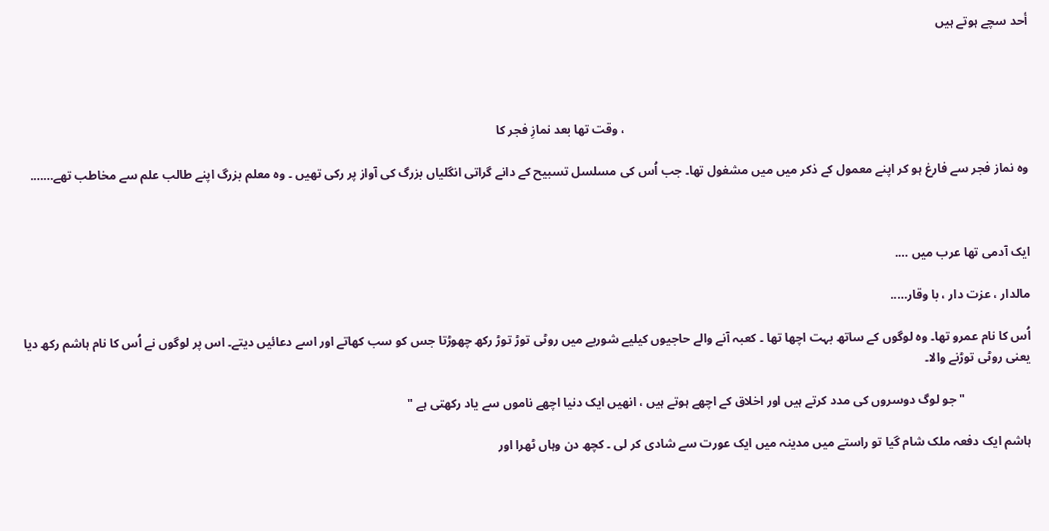أحد سچے ہوتے ہیں




                                                                                                                                 ، وقت تھا بعد نمازِ فجر کا

وہ نماز فجر سے فارغ ہو کر اپنے معمول کے ذکر میں میں مشغول تھا۔ جب اُس کی مسلسل تسبیح کے دانے گراتی انگلیاں بزرگ کی آواز پر رکی تھیں ۔ وہ معلم بزرگ اپنے طالب علم سے مخاطب تھے…….



ایک آدمی تھا عرب میں ….

مالدار ، عزت دار ، با وقار…..

اُس کا نام عمرو تھا۔ وہ لوگوں کے ساتھ بہت اچھا تھا ۔ کعبہ آنے والے حاجیوں کیلیے شوربے میں روٹی توڑ توڑ رکھ چھوڑتا جس کو سب کھاتے اور اسے دعائیں دیتے۔ اس پر لوگوں نے اُس کا نام ہاشم رکھ دیا یعنی روٹی توڑنے والا۔

                     " جو لوگ دوسروں کی مدد کرتے ہیں اور اخلاق کے اچھے ہوتے ہیں ، انھیں ایک دنیا اچھے ناموں سے یاد رکھتی ہے "

ہاشم ایک دفعہ ملک شام گیا تو راستے میں مدینہ میں ایک عورت سے شادی کر لی ۔ کچھ دن وہاں ٹھرا اور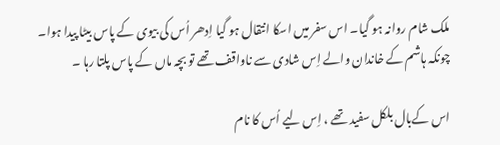ملک شام روانہ ہو گیا۔ اس سفر میں اسکا انتقال ہو گیا اِدھر اُس کی بیوی کے پاس بیٹا پیدا ہوا۔ چونکہ ہاشم کے خاندان والے اِس شادی سے ناواقف تھے تو بچہ ماں کے پاس پلتا رہا ۔

اس کےبال بلکل سفید تھے ، اِس لیے اُس کا نام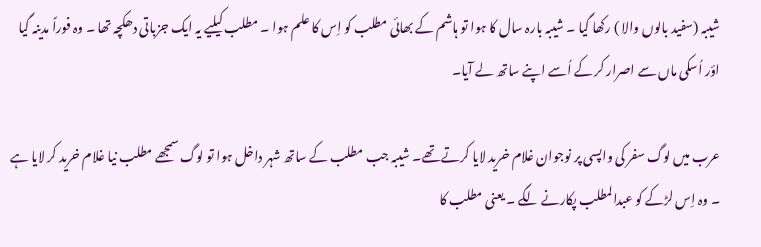شیبہ (سفید بالوں والا ) رکھا گیا ۔ شیبہ بارہ سال کا ہوا تو ہاشم کے بھائی مطلب کو اِس کا علم ہوا ۔ مطلب کیلیے یہ ایک جزباتی دھکچہ تھا ۔ وہ فوراً مدینہ گیا اؤر اُسکی ماں سے اصرار کر کے اُسے اپنے ساتھ لے آیا۔

عرب میں لوگ سفر کی واپسی پر نوجوان غلام خرید لایا کرتے تھے۔ شیبہ جب مطلب کے ساتھ شہر داخل ہوا تو لوگ سمجھے مطلب نیا غلام خرید کر لایا ہے ۔ وہ اِس لڑکے کو عبدالمطلب پکارنے لگے ۔ یعنی مطلب کا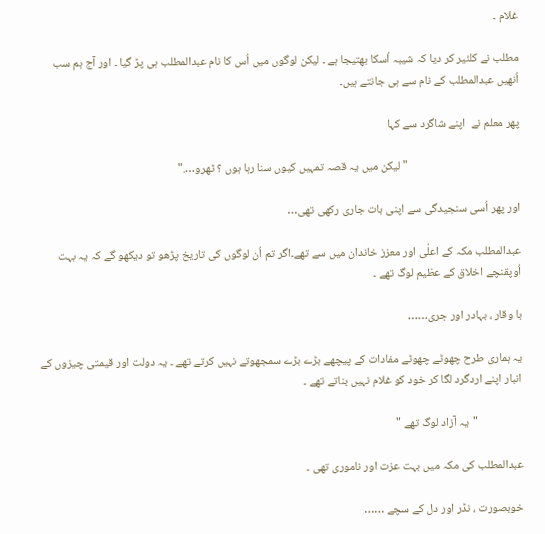غلام ۔

مطلب نے کلئیر کر دیا کہ شیبہ اُسکا بھتیجا ہے ۔ لیکن لوگوں میں اُس کا نام عبدالمطلب ہی پڑ گیا ۔ اور آج ہم سب اُنھیں عبدالمطلب کے نام سے ہی جانتے ہیں۔

پھر معلم نے  اپنے شاگرد سے کہا

                                          "لیکن میں یہ قصہ تمہیں کیوں سنا رہا ہوں ؟ ٹھرو…."

اور پھر اُسی سنجیدگی سے اپنی بات جاری رکھی تھی…

عبدالمطلب مکہ کے اعلٰی اور معزز خاندان میں سے تھے۔اگر تم اُن لوگوں کی تاریخ پڑھو تو دیکھو گے کہ یہ بہت اُوپقنچے اخلاق کے عظیم لوگ تھے ۔

با وقار ، بہادر اور جری……

یہ ہماری طرح چھوٹے چھوٹے مفادات کے پیچھے بڑے بڑے سمجھوتے نہیں کرتے تھے ۔ یہ دولت اور قیمتی چیزوں کے انبار اپنے اردگرد لگا کر خود کو غلام نہیں بناتے تھے ۔

                 "یہ آزاد لوگ تھے "

عبدالمطلب کی مکہ میں بہت عزت اور ناموری تھی ۔

خوبصورت ، نڈر اور دل کے سچے ……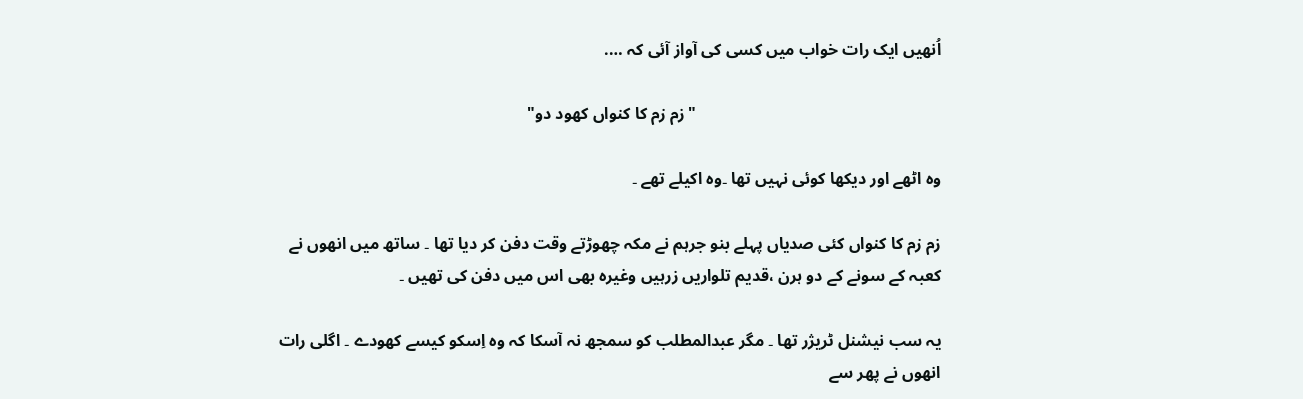اُنھیں ایک رات خواب میں کسی کی آواز آئی کہ ….

                                                           "زم زم کا کنواں کھود دو"

وہ اٹھے اور دیکھا کوئی نہیں تھا ۔وہ اکیلے تھے ۔

زم زم کا کنواں کئی صدیاں پہلے بنو جرہم نے مکہ چھوڑتے وقت دفن کر دیا تھا ۔ ساتھ میں انھوں نے کعبہ کے سونے کے دو ہرن ،قدیم تلواریں زرہیں وغیرہ بھی اس میں دفن کی تھیں ۔

یہ سب نیشنل ٹریژر تھا ۔ مگر عبدالمطلب کو سمجھ نہ آسکا کہ وہ اِسکو کیسے کھودے ۔ اگلی رات انھوں نے پھر سے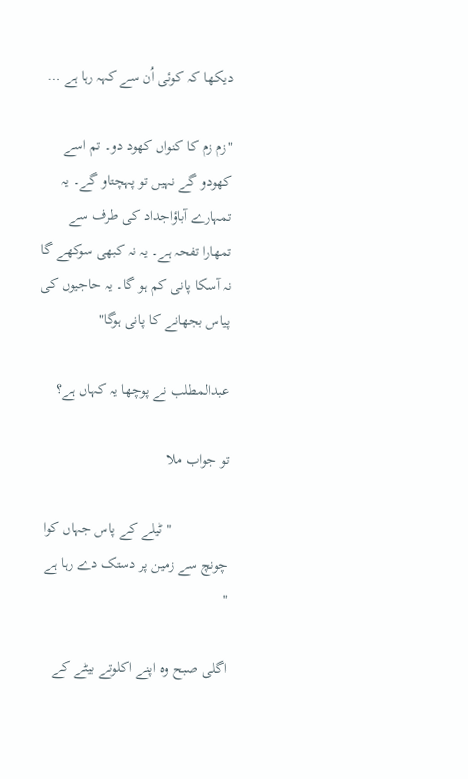دیکھا کہ کوئی اُن سے کہہ رہا ہے …

"زم زم کا کنواں کھود دو۔ تم اسے کھودو گے نہیں تو پہچتاو گے۔ یہ تمہارے آباؤاجداد کی طرف سے تمھارا تفحہ ہے۔ یہ نہ کبھی سوکھے گا نہ آسکا پانی کم ہو گا۔ یہ حاجیوں کی پیاس بجھانے کا پانی ہوگا"

عبدالمطلب نے پوچھا یہ کہاں ہے؟

تو جواب ملا

               "ٹیلے کے پاس جہاں کوا چونچ سے زمین پر دستک دے رہا ہے "

اگلی صبح وہ اپنے اکلوتے بیٹے کے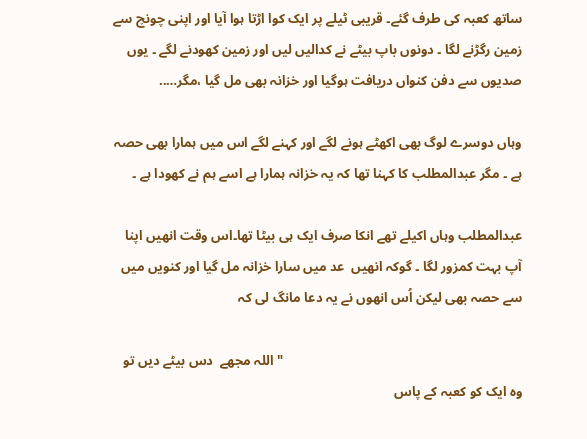ساتھ کعبہ کی طرف گئے۔ قریبی ٹیلے پر ایک کوا اڑتا ہوا آیا اور اپنی چونچ سے زمین رگڑنے لگا ۔ دونوں باپ بیٹے نے کدالیں لیں اور زمین کھودنے لگے ۔ یوں صدیوں سے دفن کنواں دریافت ہوگیا اور خزانہ بھی مل گیا ،مگر…..

وہاں دوسرے لوگ بھی اکھٹے ہونے لگے اور کہنے لگے اس میں ہمارا بھی حصہ ہے ۔ مگر عبدالمطلب کا کہنا تھا کہ یہ خزانہ ہمارا ہے اسے ہم نے کھودا ہے ۔

عبدالمطلب وہاں اکیلے تھے انکا صرف ایک ہی بیٹا تھا۔اس وقت انھیں اپنا آپ بہت کمزور لگا ۔ گوکہ انھیں  عد میں سارا خزانہ مل گیا اور کنویں میں سے حصہ بھی لیکن اُس انھوں نے یہ دعا مانگ لی کہ

                                                                       " اللہ مجھے  دس بیٹے دیں تو وہ ایک کو کعبہ کے پاس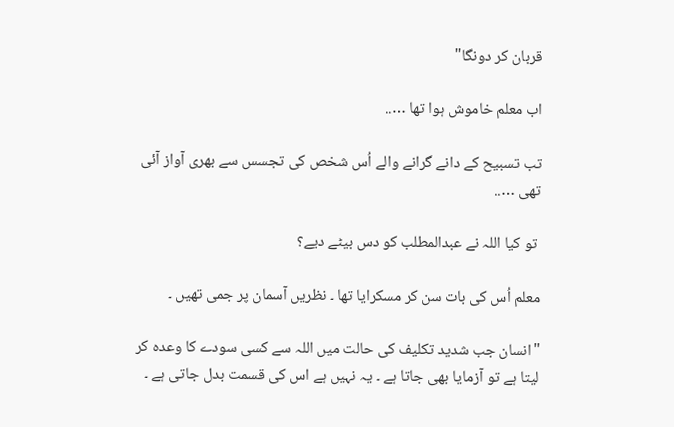قربان کر دونگا"

اب معلم خاموش ہوا تھا …..

تب تسبیح کے دانے گرانے والے اُس شخص کی تجسس سے بھری آواز آئی تھی …..

 تو کیا اللہ نے عبدالمطلب کو دس بیٹے دیے؟

معلم اُس کی بات سن کر مسکرایا تھا ۔ نظریں آسمان پر جمی تھیں ۔

"انسان جب شدید تکلیف کی حالت میں اللہ سے کسی سودے کا وعدہ کر لیتا ہے تو آزمایا بھی جاتا ہے ۔ یہ نہیں ہے اس کی قسمت بدل جاتی ہے ۔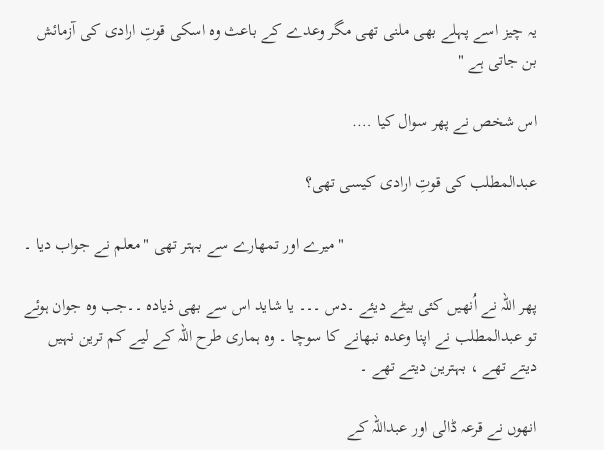یہ چیز اسے پہلے بھی ملنی تھی مگر وعدے کے باعث وہ اسکی قوتِ ارادی کی آزمائش بن جاتی ہے "

اس شخص نے پھر سوال کیا ….

عبدالمطلب کی قوتِ ارادی کیسی تھی؟

                                             "میرے اور تمھارے سے بہتر تھی "معلم نے جواب دیا ۔

پھر اللہ نے اُنھیں کئی بیٹے دیئے ۔دس ۔۔۔ یا شاید اس سے بھی ذیادہ ۔۔جب وہ جوان ہوئے تو عبدالمطلب نے اپنا وعدہ نبھانے کا سوچا ۔ وہ ہماری طرح اللہ کے لیے کم ترین نہیں دیتے تھے ، بہترین دیتے تھے ۔

انھوں نے قرعہ ڈالی اور عبداللہ کے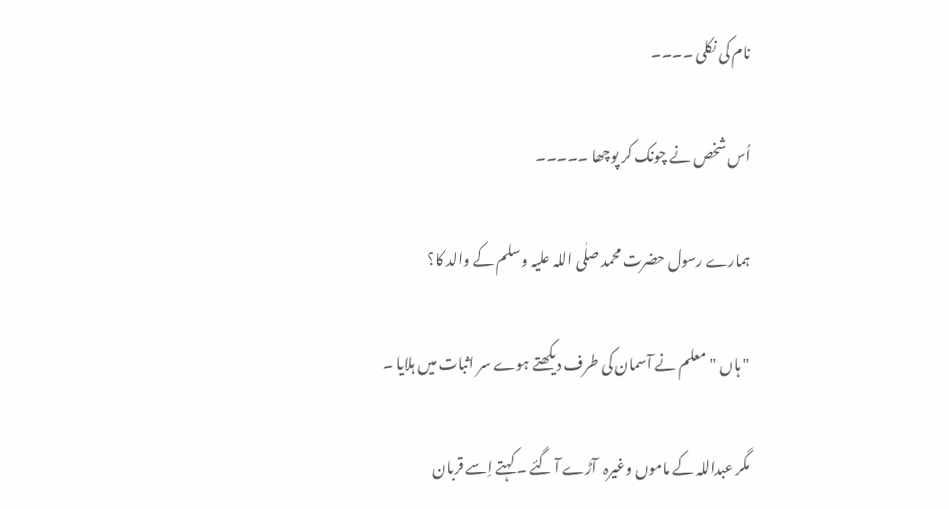نام کی نکلی ۔۔۔۔

اُس شخص نے چونک کر پوچھا ۔۔۔۔۔

ہمارے رسول حضرت محمد صلٰی اللہ علیہ وسلم کے والد کا؟

" ہاں " معلم نے آسمان کی طرف دیکھتے ہوے سر اثبات میں ہلایا ۔

مگر عبداللہ کے ماموں وغیرہ  آڑے آ گئے ۔ کہتے اِسے قربان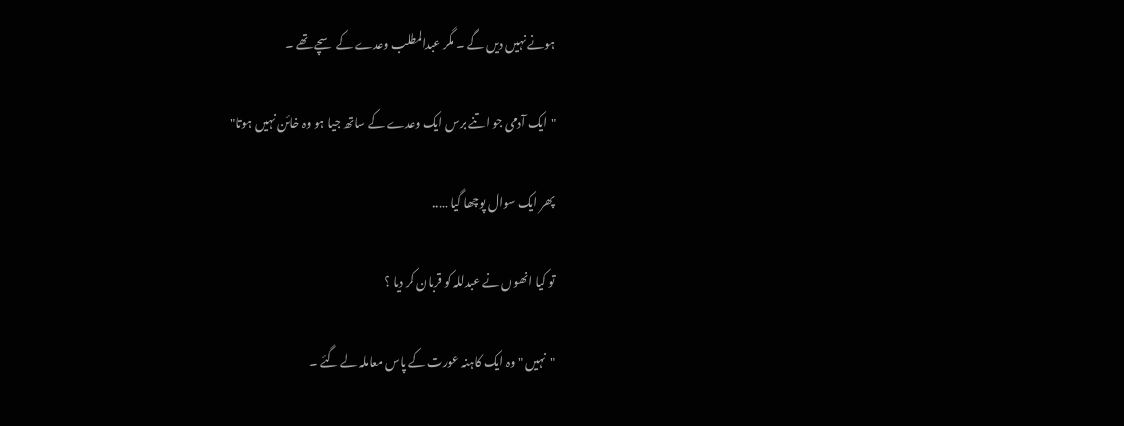ہونے نہیں دیں گے ۔ مگر عبدالمطلب وعدے کے سچے تھے ۔

"ایک آدمی جو اتنے برس ایک وعدے کے ساتھ جیا ہو وہ خائن نہیں ہوتا"

پھر ایک سوال پوچھا گیا …..

تو کیا انھوں نے عبدللہ کو قربان کر دیا ؟

"نہیں " وہ ایک کاہنہ عورت کے پاس معاملہ لے گئے ۔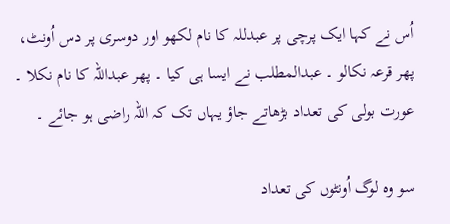اُس نے کہا ایک پرچی پر عبدللہ کا نام لکھو اور دوسری پر دس اُونٹ، پھر قرعہ نکالو ۔ عبدالمطلب نے ایسا ہی کیا ۔ پھر عبداللہ کا نام نکلا ۔ عورت بولی کی تعداد بڑھاتے جاؤ یہاں تک کہ اللہ راضی ہو جائے ۔

سو وہ لوگ اُونٹوں کی تعداد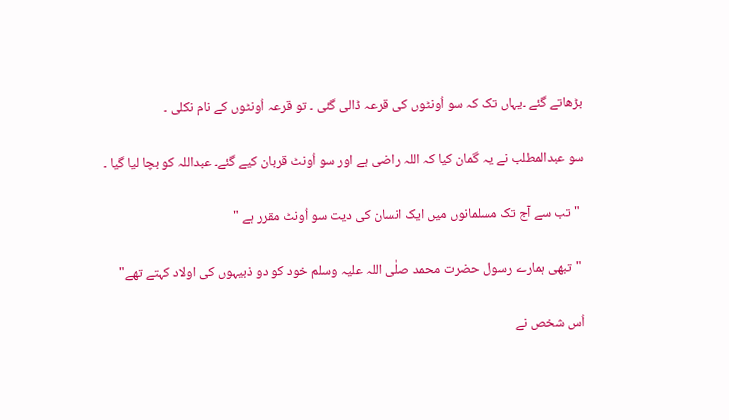بڑھاتے گئے ۔یہاں تک کہ سو اُونٹوں کی قرعہ ڈالی گئی ۔ تو قرعہ اُونٹوں کے نام نکلی ۔

سو عبدالمطلب نے یہ گمان کیا کہ اللہ راضی ہے اور سو اُونٹ قربان کیے گئے۔ عبداللہ کو بچا لیا گیا ۔

 "تب سے آج تک مسلمانوں میں ایک انسان کی دیت سو اُونٹ مقرر ہے "

 "تبھی ہمارے رسول حضرت محمد صلٰی اللہ علیہ وسلم خود کو دو ذبیہوں کی اولاد کہتے تھے"

اُس شخص نے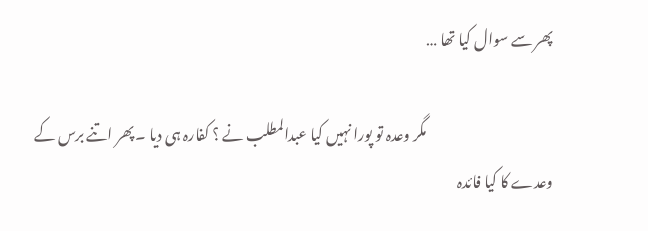پھر سے سوال کیا تھا …

                                            مگر وعدہ تو پورا نہیں کیا عبدالمطلب نے ؟ کفارہ ہی دیا ۔ پھر اتنے برس کے وعدے کا کیا فائدہ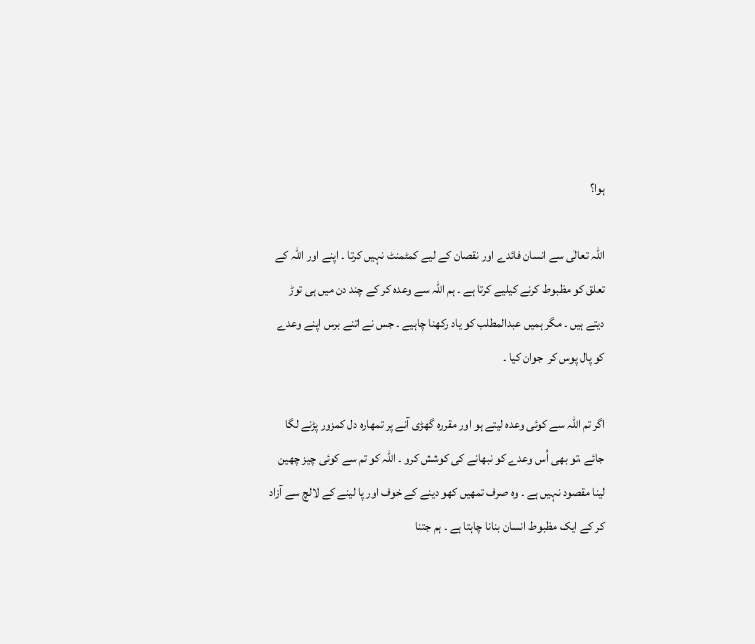ہوا؟

اللہ تعالٰی سے انسان فائدے اور نقصان کے لیے کمٹمنٹ نہیں کرتا ۔ اپنے اور اللہ کے تعلق کو مظبوط کرنے کیلیے کرتا ہے ۔ ہم اللہ سے وعدہ کر کے چند دن میں ہی توڑ دیتے ہیں ۔ مگر ہمیں عبدالمطلب کو یاد رکھنا چاہیے ۔ جس نے اتنے برس اپنے وعدے کو پال پوس کر  جوان کیا ۔

اگر تم اللہ سے کوئی وعدہ لیتے ہو اور مقررہ گھڑی آنے پر تمھارہ دل کمزور پڑنے لگا جائے ،تو بھی اُس وعدے کو نبھانے کی کوشش کرو ۔ اللہ کو تم سے کوئی چیز چھین لینا مقصود نہیں ہے ۔ وہ صرف تمھیں کھو دینے کے خوف اور پا لینے کے لالچ سے آزاد کر کے ایک مظبوط انسان بنانا چاہتا ہے ۔ ہم جتنا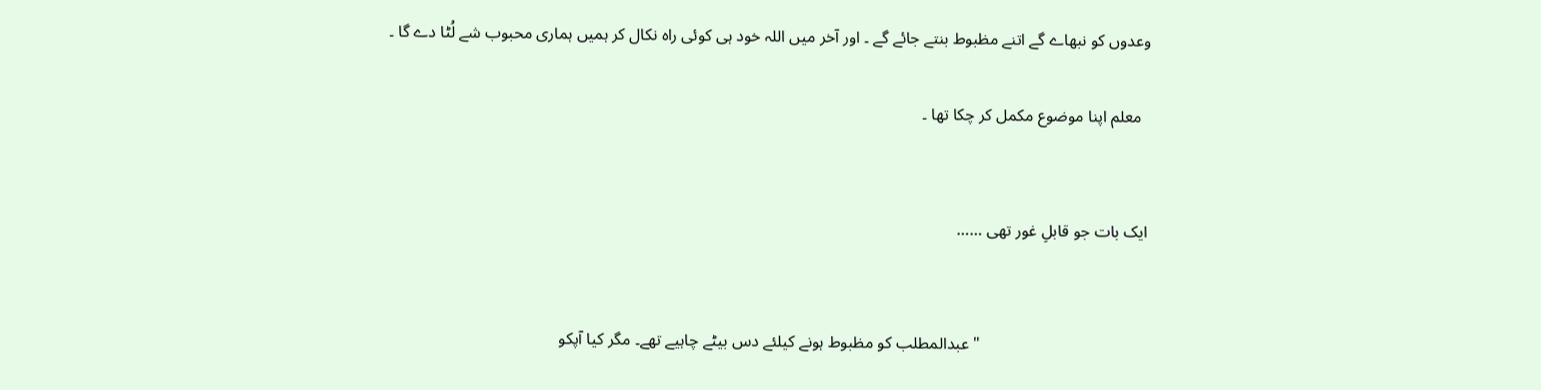وعدوں کو نبھاے گے اتنے مظبوط بنتے جائے گے ۔ اور آخر میں اللہ خود ہی کوئی راہ نکال کر ہمیں ہماری محبوب شے لُٹا دے گا ۔

  معلم اپنا موضوع مکمل کر چکا تھا ۔


ایک بات جو قابلِ غور تھی ……


                                        "عبدالمطلب کو مظبوط ہونے کیلئے دس بیٹے چاہیے تھے۔ مگر کیا آپکو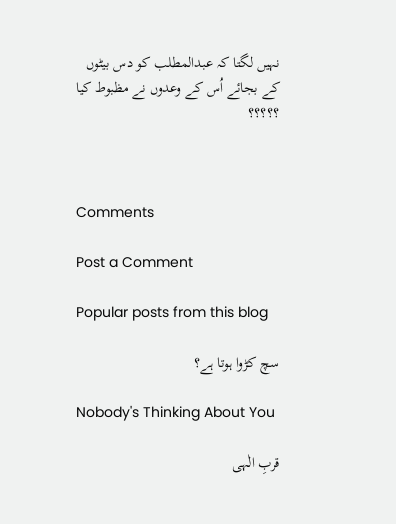نہیں لگتا کہ عبدالمطلب کو دس بیٹوں کے بجائے اُس کے وعدوں نے مظبوط کیا ؟؟؟؟؟



Comments

Post a Comment

Popular posts from this blog

سچ کڑوا ہوتا ہے؟

Nobody's Thinking About You

قربِ الٰہی